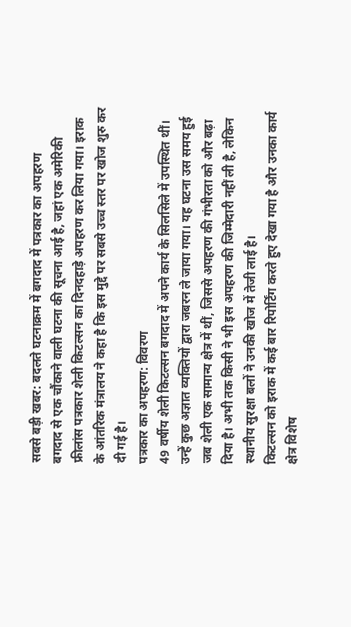सबसे बड़ी खबर: बदलते घटनाक्रम में बगदाद में पत्रकार का अपहरण
बगदाद से एक चौंकाने वाली घटना की सूचना आई है, जहां एक अमेरिकी फ्रीलांस पत्रकार शेली किटल्सन का दिनदहाड़े अपहरण कर लिया गया। इराक के आंतरिक मंत्रालय ने कहा है कि इस मुद्दे पर सबसे उच्च स्तर पर खोज शुरु कर दी गई है।
पत्रकार का अपहरण: विवरण
49 वर्षीय शेली किटल्सन बगदाद में अपने कार्य के सिलसिले में उपस्थित थीं। उन्हें कुछ अज्ञात व्यक्तियों द्वारा जबरन ले जाया गया। यह घटना उस समय हुई जब शेली एक सामान्य क्षेत्र में थीं, जिससे अपहरण की गंभीरता को और बढ़ा दिया है। अभी तक किसी ने भी इस अपहरण की जिम्मेदारी नहीं ली है, लेकिन स्थानीय सुरक्षा बलों ने उनकी खोज में तेजी लाई है।
किटल्सन को इराक में कई बार रिपोर्टिंग करते हुए देखा गया है और उनका कार्य क्षेत्र विशेष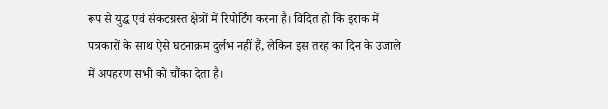रूप से युद्ध एवं संकटग्रस्त क्षेत्रों में रिपोर्टिंग करना है। विदित हो कि इराक में पत्रकारों के साथ ऐसे घटनाक्रम दुर्लभ नहीं हैं, लेकिन इस तरह का दिन के उजाले में अपहरण सभी को चौंका देता है।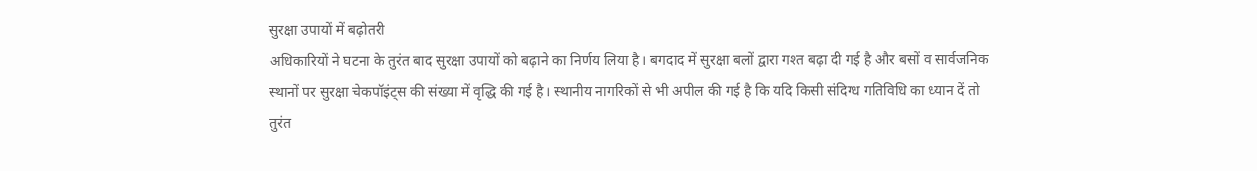सुरक्षा उपायों में बढ़ोतरी
अधिकारियों ने घटना के तुरंत बाद सुरक्षा उपायों को बढ़ाने का निर्णय लिया है। बगदाद में सुरक्षा बलों द्वारा गश्त बढ़ा दी गई है और बसों व सार्वजनिक स्थानों पर सुरक्षा चेकपॉइंट्स की संख्या में वृद्धि की गई है। स्थानीय नागरिकों से भी अपील की गई है कि यदि किसी संदिग्ध गतिविधि का ध्यान दें तो तुरंत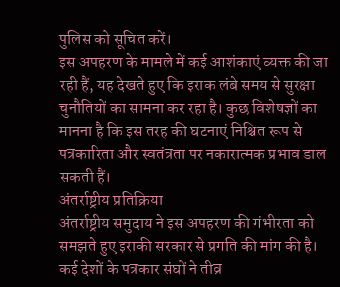पुलिस को सूचित करें।
इस अपहरण के मामले में कई आशंकाएं व्यक्त की जा रही हैं, यह देखते हुए कि इराक लंबे समय से सुरक्षा चुनौतियों का सामना कर रहा है। कुछ विशेषज्ञों का मानना है कि इस तरह की घटनाएं निश्चित रूप से पत्रकारिता और स्वतंत्रता पर नकारात्मक प्रभाव डाल सकती हैं।
अंतर्राष्ट्रीय प्रतिक्रिया
अंतर्राष्ट्रीय समुदाय ने इस अपहरण की गंभीरता को समझते हुए इराकी सरकार से प्रगति की मांग की है। कई देशों के पत्रकार संघों ने तीव्र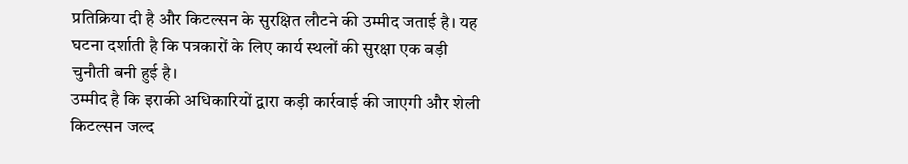प्रतिक्रिया दी है और किटल्सन के सुरक्षित लौटने की उम्मीद जताई है। यह घटना दर्शाती है कि पत्रकारों के लिए कार्य स्थलों की सुरक्षा एक बड़ी चुनौती बनी हुई है।
उम्मीद है कि इराकी अधिकारियों द्वारा कड़ी कार्रवाई की जाएगी और शेली किटल्सन जल्द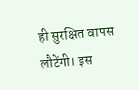ही सुरक्षित वापस लौटेंगी। इस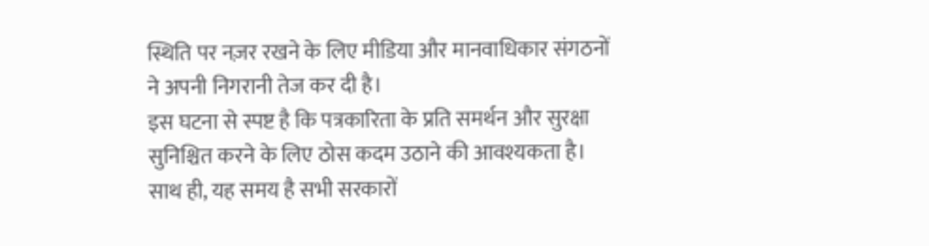स्थिति पर नज़र रखने के लिए मीडिया और मानवाधिकार संगठनों ने अपनी निगरानी तेज कर दी है।
इस घटना से स्पष्ट है कि पत्रकारिता के प्रति समर्थन और सुरक्षा सुनिश्चित करने के लिए ठोस कदम उठाने की आवश्यकता है। साथ ही, यह समय है सभी सरकारों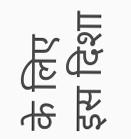के लिए इस दिशा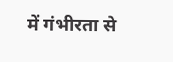में गंभीरता से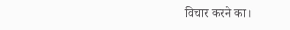विचार करने का।